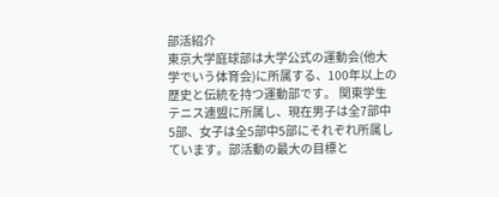部活紹介
東京大学庭球部は大学公式の運動会(他大学でいう体育会)に所属する、100年以上の歴史と伝統を持つ運動部です。 関東学生テニス連盟に所属し、現在男子は全7部中5部、女子は全5部中5部にそれぞれ所属しています。部活動の最大の目標と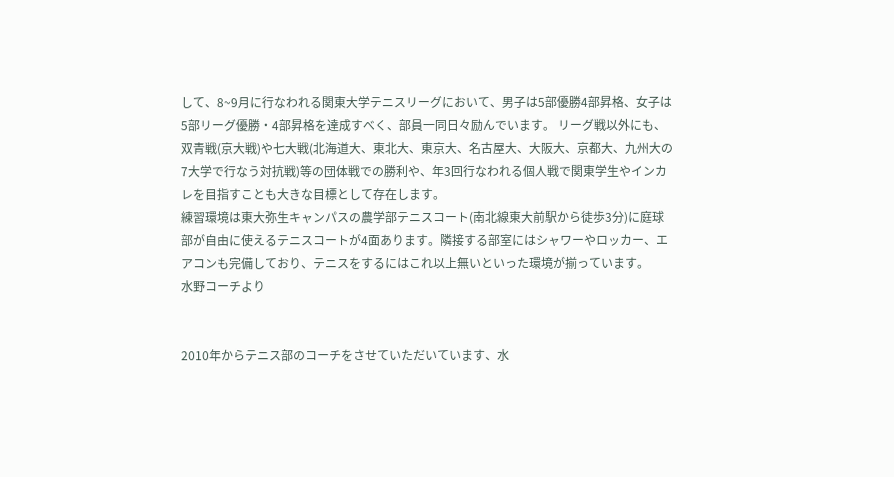して、8~9月に行なわれる関東大学テニスリーグにおいて、男子は5部優勝4部昇格、女子は5部リーグ優勝・4部昇格を達成すべく、部員一同日々励んでいます。 リーグ戦以外にも、双青戦(京大戦)や七大戦(北海道大、東北大、東京大、名古屋大、大阪大、京都大、九州大の7大学で行なう対抗戦)等の団体戦での勝利や、年3回行なわれる個人戦で関東学生やインカレを目指すことも大きな目標として存在します。
練習環境は東大弥生キャンパスの農学部テニスコート(南北線東大前駅から徒歩3分)に庭球部が自由に使えるテニスコートが4面あります。隣接する部室にはシャワーやロッカー、エアコンも完備しており、テニスをするにはこれ以上無いといった環境が揃っています。
水野コーチより


2010年からテニス部のコーチをさせていただいています、水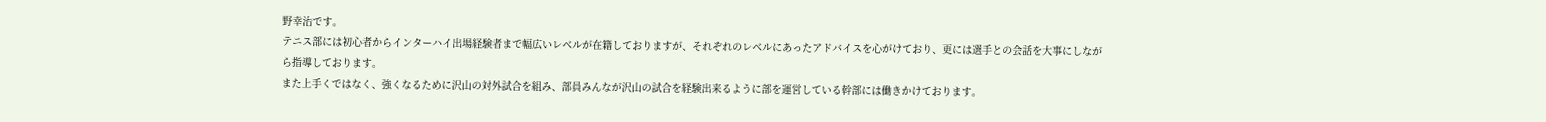野幸治です。
テニス部には初心者からインターハイ出場経験者まで幅広いレベルが在籍しておりますが、それぞれのレベルにあったアドバイスを心がけており、更には選手との会話を大事にしながら指導しております。
また上手くではなく、強くなるために沢山の対外試合を組み、部員みんなが沢山の試合を経験出来るように部を運営している幹部には働きかけております。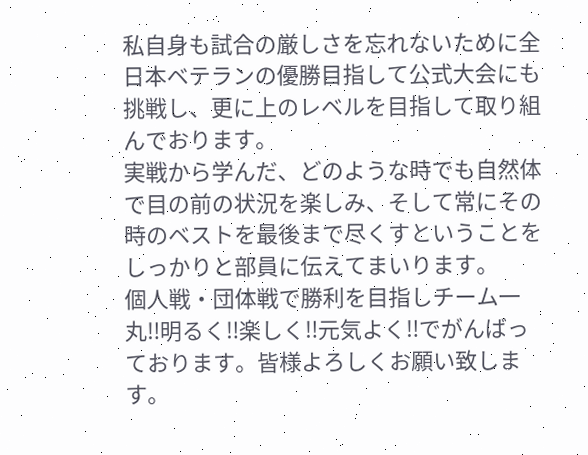私自身も試合の厳しさを忘れないために全日本ベテランの優勝目指して公式大会にも挑戦し、更に上のレベルを目指して取り組んでおります。
実戦から学んだ、どのような時でも自然体で目の前の状況を楽しみ、そして常にその時のベストを最後まで尽くすということをしっかりと部員に伝えてまいります。
個人戦・団体戦で勝利を目指しチーム一丸‼明るく‼楽しく‼元気よく‼でがんばっております。皆様よろしくお願い致します。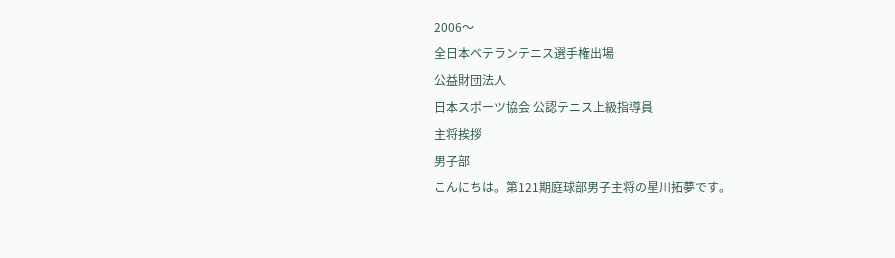2006〜
全日本ベテランテニス選手権出場
公益財団法人
日本スポーツ協会 公認テニス上級指導員
主将挨拶
男子部
こんにちは。第121期庭球部男子主将の星川拓夢です。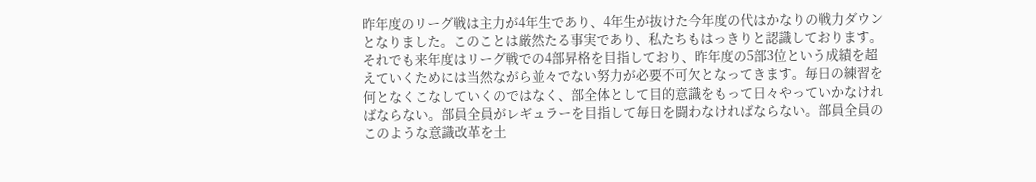昨年度のリーグ戦は主力が4年生であり、4年生が抜けた今年度の代はかなりの戦力ダウンとなりました。このことは厳然たる事実であり、私たちもはっきりと認識しております。
それでも来年度はリーグ戦での4部昇格を目指しており、昨年度の5部3位という成績を超えていくためには当然ながら並々でない努力が必要不可欠となってきます。毎日の練習を何となくこなしていくのではなく、部全体として目的意識をもって日々やっていかなければならない。部員全員がレギュラーを目指して毎日を闘わなければならない。部員全員のこのような意識改革を土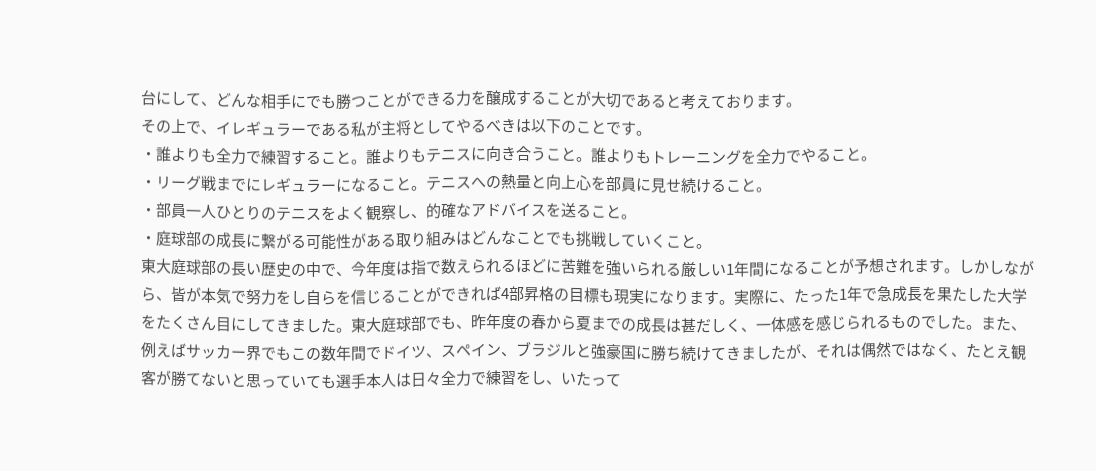台にして、どんな相手にでも勝つことができる力を醸成することが大切であると考えております。
その上で、イレギュラーである私が主将としてやるべきは以下のことです。
・誰よりも全力で練習すること。誰よりもテニスに向き合うこと。誰よりもトレーニングを全力でやること。
・リーグ戦までにレギュラーになること。テニスへの熱量と向上心を部員に見せ続けること。
・部員一人ひとりのテニスをよく観察し、的確なアドバイスを送ること。
・庭球部の成長に繋がる可能性がある取り組みはどんなことでも挑戦していくこと。
東大庭球部の長い歴史の中で、今年度は指で数えられるほどに苦難を強いられる厳しい1年間になることが予想されます。しかしながら、皆が本気で努力をし自らを信じることができれば4部昇格の目標も現実になります。実際に、たった1年で急成長を果たした大学をたくさん目にしてきました。東大庭球部でも、昨年度の春から夏までの成長は甚だしく、一体感を感じられるものでした。また、例えばサッカー界でもこの数年間でドイツ、スペイン、ブラジルと強豪国に勝ち続けてきましたが、それは偶然ではなく、たとえ観客が勝てないと思っていても選手本人は日々全力で練習をし、いたって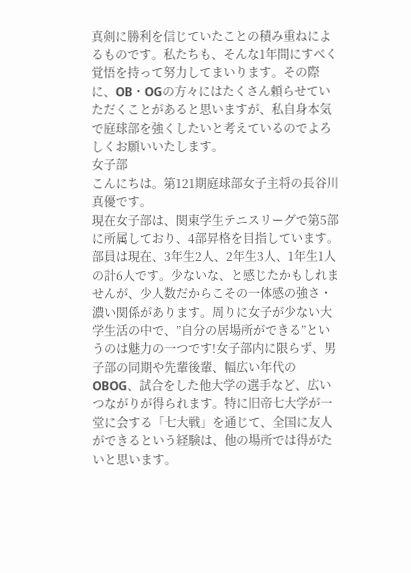真剣に勝利を信じていたことの積み重ねによるものです。私たちも、そんな1年間にすべく覚悟を持って努力してまいります。その際に、OB・OGの方々にはたくさん頼らせていただくことがあると思いますが、私自身本気で庭球部を強くしたいと考えているのでよろしくお願いいたします。
女子部
こんにちは。第121期庭球部女子主将の長谷川真優です。
現在女子部は、関東学生テニスリーグで第5部に所属しており、4部昇格を目指しています。
部員は現在、3年生2人、2年生3人、1年生1人の計6人です。少ないな、と感じたかもしれませんが、少人数だからこその一体感の強さ・濃い関係があります。周りに女子が少ない大学生活の中で、”自分の居場所ができる”というのは魅力の一つです!女子部内に限らず、男子部の同期や先輩後輩、幅広い年代のOBOG、試合をした他大学の選手など、広いつながりが得られます。特に旧帝七大学が一堂に会する「七大戦」を通じて、全国に友人ができるという経験は、他の場所では得がたいと思います。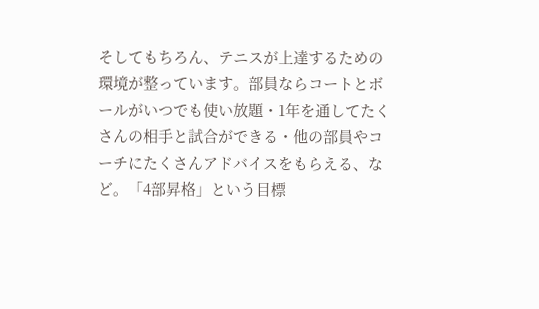そしてもちろん、テニスが上達するための環境が整っています。部員ならコートとボールがいつでも使い放題・1年を通してたくさんの相手と試合ができる・他の部員やコーチにたくさんアドバイスをもらえる、など。「4部昇格」という目標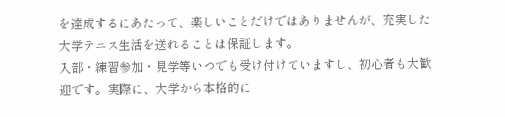を達成するにあたって、楽しいことだけではありませんが、充実した大学テニス生活を送れることは保証します。
入部・練習参加・見学等いつでも受け付けていますし、初心者も大歓迎です。実際に、大学から本格的に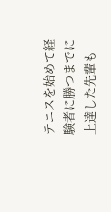テニスを始めて経験者に勝つまでに上達した先輩も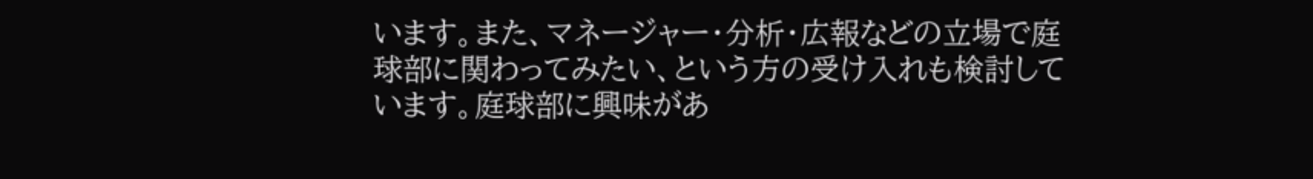います。また、マネージャー・分析・広報などの立場で庭球部に関わってみたい、という方の受け入れも検討しています。庭球部に興味があ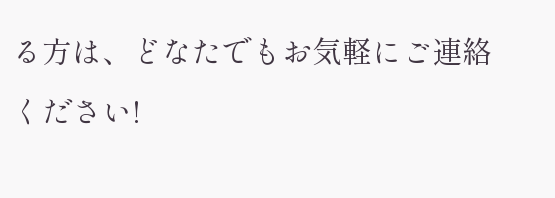る方は、どなたでもお気軽にご連絡ください!